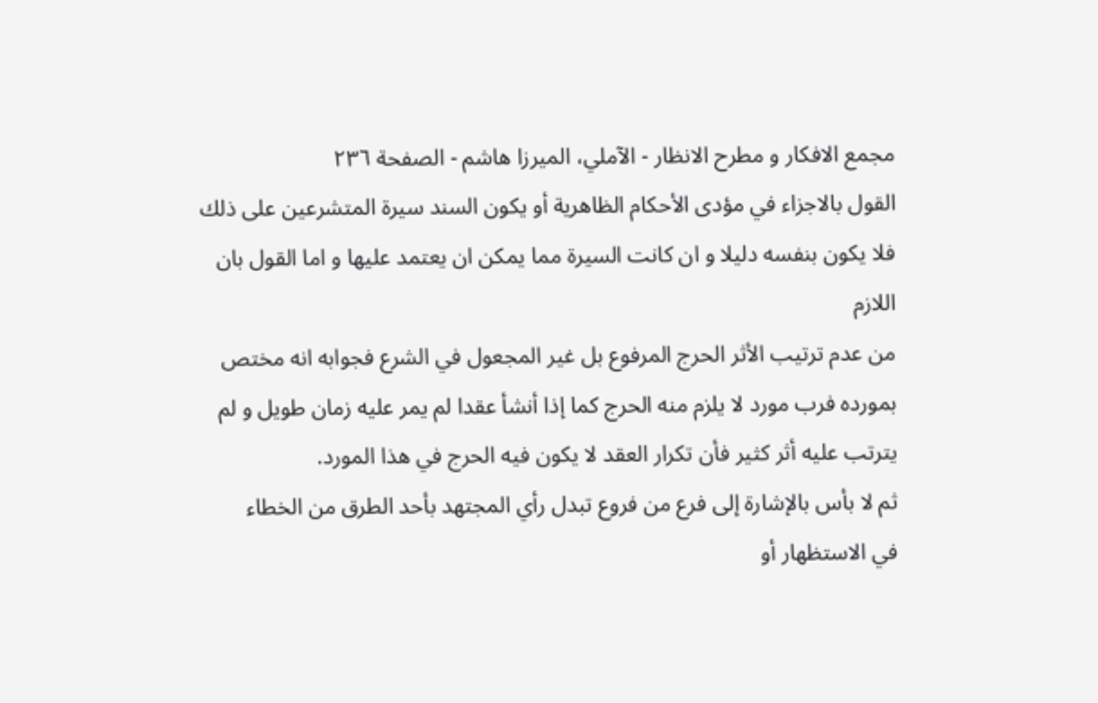مجمع الافكار و مطرح الانظار - الآملي، الميرزا هاشم - الصفحة ٢٣٦
القول بالاجزاء في مؤدى الأحكام الظاهرية أو يكون السند سيرة المتشرعين على ذلك
فلا يكون بنفسه دليلا و ان كانت السيرة مما يمكن ان يعتمد عليها و اما القول بان اللازم
من عدم ترتيب الأثر الحرج المرفوع بل غير المجعول في الشرع فجوابه انه مختص
بمورده فرب مورد لا يلزم منه الحرج كما إذا أنشأ عقدا لم يمر عليه زمان طويل و لم
يترتب عليه أثر كثير فأن تكرار العقد لا يكون فيه الحرج في هذا المورد.
ثم لا بأس بالإشارة إلى فرع من فروع تبدل رأي المجتهد بأحد الطرق من الخطاء
في الاستظهار أو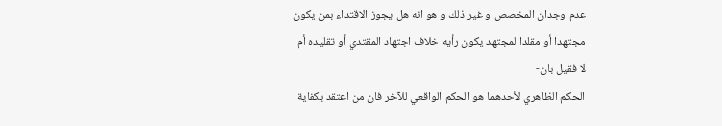عدم وجدان المخصص و غير ذلك و هو انه هل يجوز الاقتداء بمن يكون
مجتهدا أو مقلدا لمجتهد يكون رأيه خلاف اجتهاد المقتدي أو تقليده أم لا فقيل بان-
الحكم الظاهري لأحدهما هو الحكم الواقعي للآخر فان من اعتقد بكفاية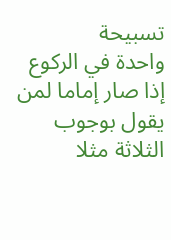تسبيحة
واحدة في الركوع إذا صار إماما لمن يقول بوجوب الثلاثة مثلا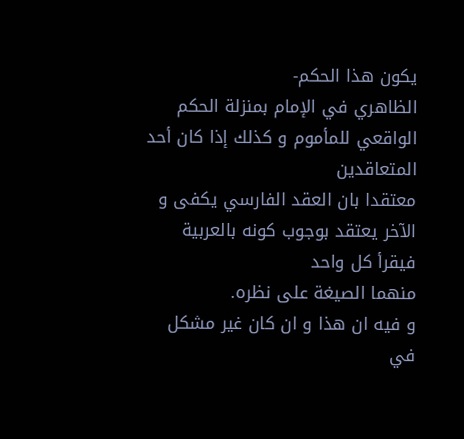يكون هذا الحكم-
الظاهري في الإمام بمنزلة الحكم الواقعي للمأموم و كذلك إذا كان أحد المتعاقدين
معتقدا بان العقد الفارسي يكفى و الآخر يعتقد بوجوب كونه بالعربية فيقرأ كل واحد
منهما الصيغة على نظره.
و فيه ان هذا و ان كان غير مشكل في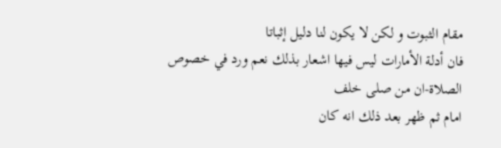مقام الثبوت و لكن لا يكون لنا دليل إثباتا
فان أدلة الأمارات ليس فيها اشعار بذلك نعم ورد في خصوص الصلاة-ان من صلى خلف
امام ثم ظهر بعد ذلك انه كان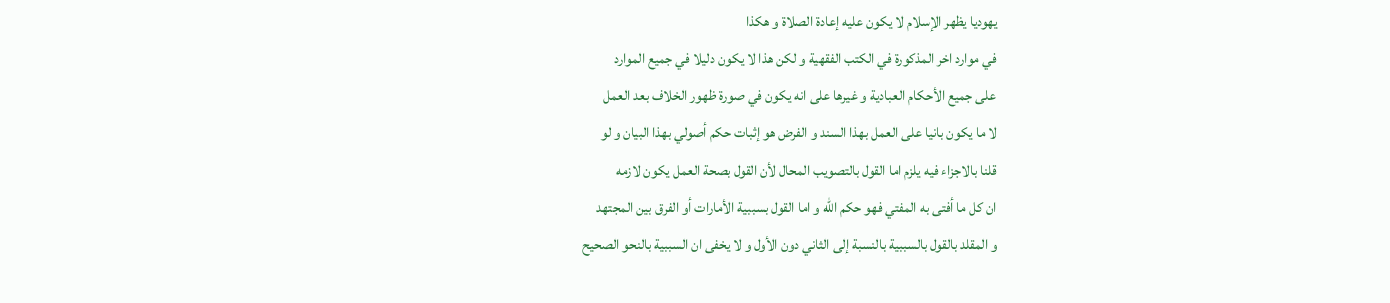يهوديا يظهر الإسلام لا يكون عليه إعادة الصلاة و هكذا
في موارد اخر المذكورة في الكتب الفقهية و لكن هذا لا يكون دليلا في جميع الموارد
على جميع الأحكام العبادية و غيرها على انه يكون في صورة ظهور الخلاف بعد العمل
لا ما يكون بانيا على العمل بهذا السند و الفرض هو إثبات حكم أصولي بهذا البيان و لو
قلنا بالاجزاء فيه يلزم اما القول بالتصويب المحال لأن القول بصحة العمل يكون لازمه
ان كل ما أفتى به المفتي فهو حكم اللّه و اما القول بسببية الأمارات أو الفرق بين المجتهد
و المقلد بالقول بالسببية بالنسبة إلى الثاني دون الأول و لا يخفى ان السببية بالنحو الصحيح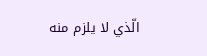الّذي لا يلزم منه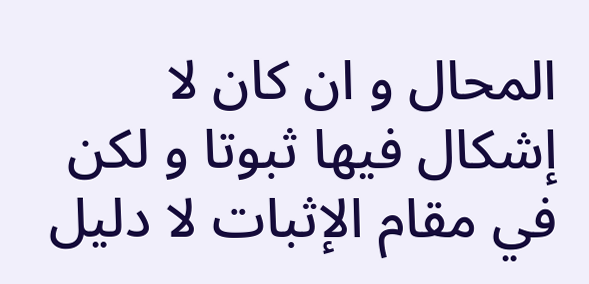المحال و ان كان لا إشكال فيها ثبوتا و لكن في مقام الإثبات لا دليل